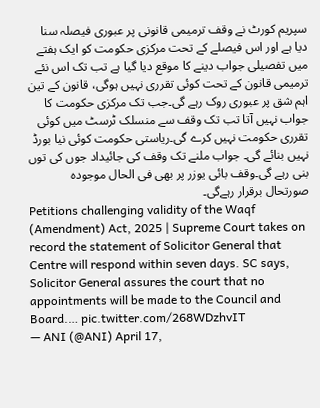سپریم کورٹ نے وقف ترمیمی قانونی پر عبوری فیصلہ سنا دیا ہے اور اس فیصلے کے تحت مرکزی حکومت کو ایک ہفتے میں تفصیلی جواب دینے کا موقع دیا گیا ہے تب تک اس نئے ترمیمی قانون کے تحت کوئی تقرری نہیں ہوگی، قانون کے تین اہم شق پر عبوری روک رہے گی۔جب تک مرکزی حکومت کا جواب نہیں آتا تب تک وقف سے منسلک ٹرسٹ میں کوئی تقرری حکومت نہیں کرے گی۔ریاستی حکومت کوئی نیا بورڈ نہیں بنائے گی۔ جواب ملنے تک وقف کی جائیداد جوں کی توں بنی رہے گی۔وقف بائی یوزر پر بھی فی الحال موجودہ صورتحال برقرار رہےگی۔
Petitions challenging validity of the Waqf (Amendment) Act, 2025 | Supreme Court takes on record the statement of Solicitor General that Centre will respond within seven days. SC says, Solicitor General assures the court that no appointments will be made to the Council and Board.… pic.twitter.com/268WDzhvIT
— ANI (@ANI) April 17,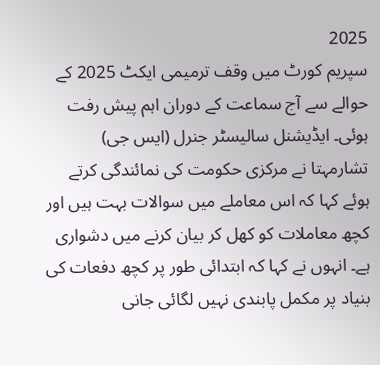2025
سپریم کورٹ میں وقف ترمیمی ایکٹ 2025 کے حوالے سے آج سماعت کے دوران اہم پیش رفت ہوئی۔ ایڈیشنل سالیسٹر جنرل (ایس جی) تشارمہتا نے مرکزی حکومت کی نمائندگی کرتے ہوئے کہا کہ اس معاملے میں سوالات بہت ہیں اور کچھ معاملات کو کھل کر بیان کرنے میں دشواری ہے۔ انہوں نے کہا کہ ابتدائی طور پر کچھ دفعات کی بنیاد پر مکمل پابندی نہیں لگائی جانی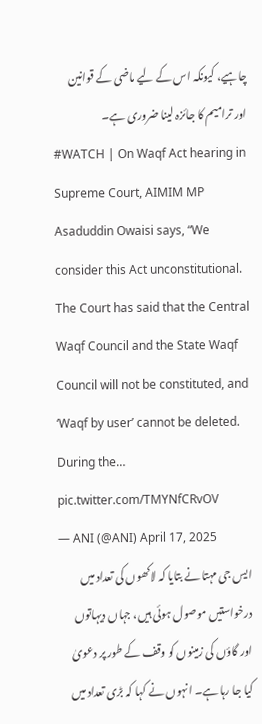چاہیے، کیونکہ اس کے لیے ماضی کے قوانین اور ترامیم کا جائزہ لینا ضروری ہے۔
#WATCH | On Waqf Act hearing in Supreme Court, AIMIM MP Asaduddin Owaisi says, “We consider this Act unconstitutional. The Court has said that the Central Waqf Council and the State Waqf Council will not be constituted, and ‘Waqf by user’ cannot be deleted. During the… pic.twitter.com/TMYNfCRvOV
— ANI (@ANI) April 17, 2025
ایس جی مہتا نے بتایا کہ لاکھوں کی تعداد میں درخواستیں موصول ہوئی ہیں، جہاں دیہاتوں اور گاؤں کی زمینوں کو وقف کے طور پر دعویٰ کیا جا رہا ہے۔ انہوں نے کہا کہ بڑی تعداد میں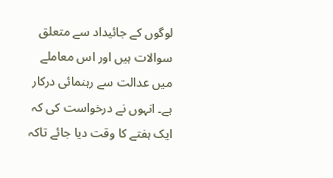لوگوں کے جائیداد سے متعلق سوالات ہیں اور اس معاملے میں عدالت سے رہنمائی درکار ہے۔ انہوں نے درخواست کی کہ ایک ہفتے کا وقت دیا جائے تاکہ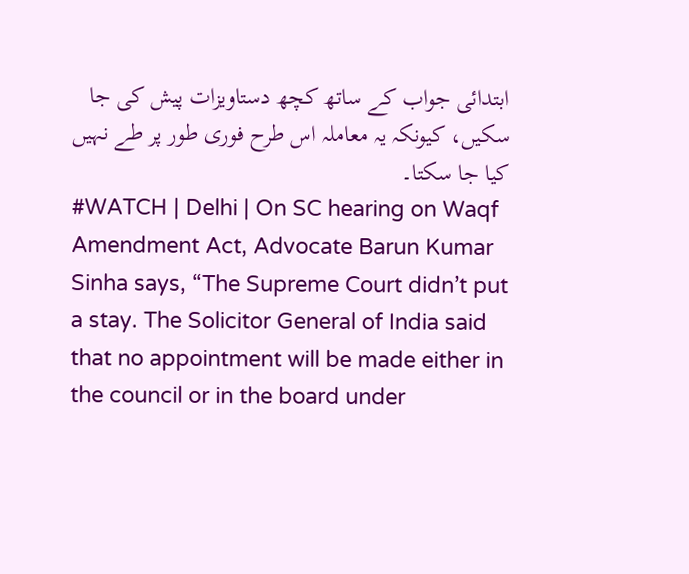ابتدائی جواب کے ساتھ کچھ دستاویزات پیش کی جا سکیں، کیونکہ یہ معاملہ اس طرح فوری طور پر طے نہیں کیا جا سکتا۔
#WATCH | Delhi | On SC hearing on Waqf Amendment Act, Advocate Barun Kumar Sinha says, “The Supreme Court didn’t put a stay. The Solicitor General of India said that no appointment will be made either in the council or in the board under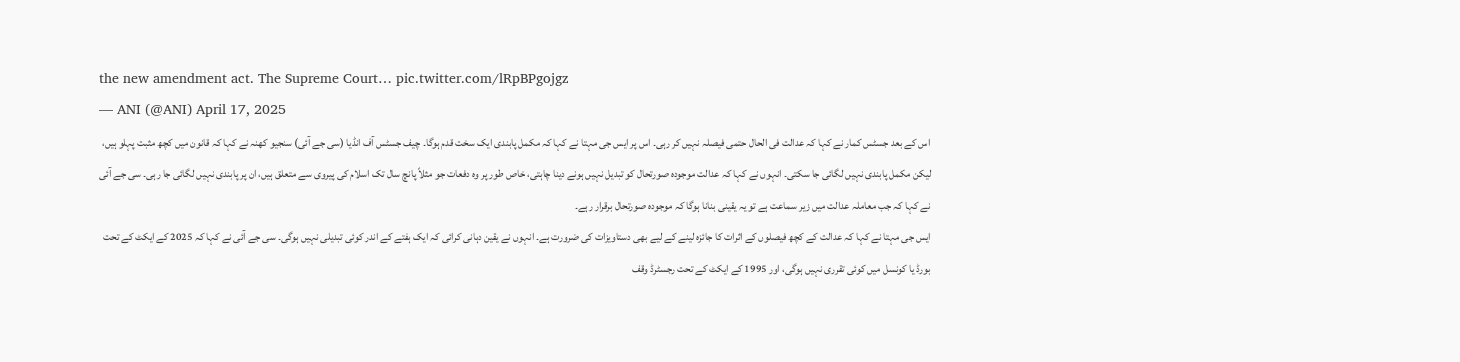the new amendment act. The Supreme Court… pic.twitter.com/lRpBPgojgz
— ANI (@ANI) April 17, 2025
اس کے بعد جسٹس کمار نے کہا کہ عدالت فی الحال حتمی فیصلہ نہیں کر رہی۔ اس پر ایس جی مہتا نے کہا کہ مکمل پابندی ایک سخت قدم ہوگا۔ چیف جسٹس آف انڈیا (سی جے آئی) سنجیو کھنہ نے کہا کہ قانون میں کچھ مثبت پہلو ہیں، لیکن مکمل پابندی نہیں لگائی جا سکتی۔ انہوں نے کہا کہ عدالت موجودہ صورتحال کو تبدیل نہیں ہونے دینا چاہتی، خاص طور پر وہ دفعات جو مثلاً پانچ سال تک اسلام کی پیروی سے متعلق ہیں، ان پر پابندی نہیں لگائی جا رہی۔ سی جے آئی نے کہا کہ جب معاملہ عدالت میں زیر سماعت ہے تو یہ یقینی بنانا ہوگا کہ موجودہ صورتحال برقرار رہے۔
ایس جی مہتا نے کہا کہ عدالت کے کچھ فیصلوں کے اثرات کا جائزہ لینے کے لیے بھی دستاویزات کی ضرورت ہے۔ انہوں نے یقین دہانی کرائی کہ ایک ہفتے کے اندر کوئی تبدیلی نہیں ہوگی۔ سی جے آئی نے کہا کہ 2025 کے ایکٹ کے تحت بورڈ یا کونسل میں کوئی تقرری نہیں ہوگی، اور 1995 کے ایکٹ کے تحت رجسٹرڈ وقف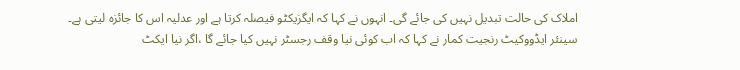املاک کی حالت تبدیل نہیں کی جائے گی۔ انہوں نے کہا کہ ایگزیکٹو فیصلہ کرتا ہے اور عدلیہ اس کا جائزہ لیتی ہے۔
سینئر ایڈووکیٹ رنجیت کمار نے کہا کہ اب کوئی نیا وقف رجسٹر نہیں کیا جائے گا ،اگر نیا ایکٹ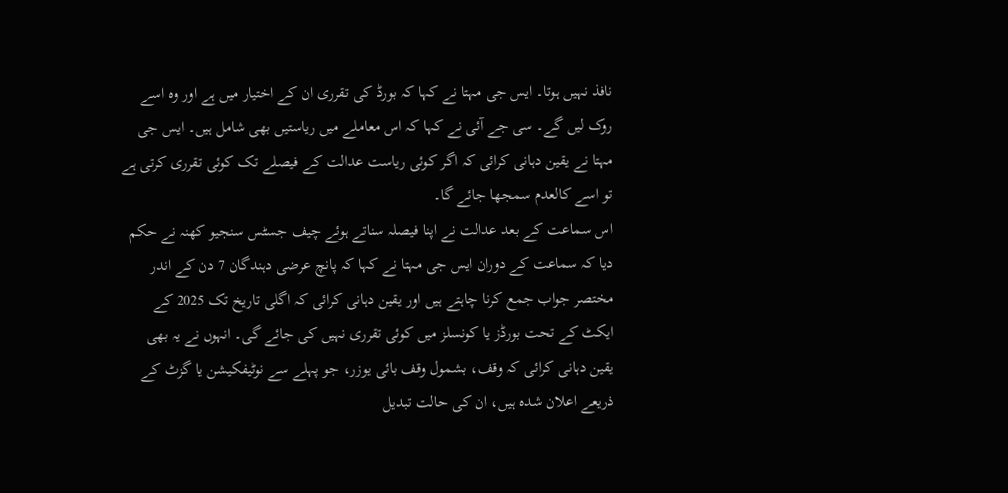نافذ نہیں ہوتا۔ ایس جی مہتا نے کہا کہ بورڈ کی تقرری ان کے اختیار میں ہے اور وہ اسے روک لیں گے۔ سی جے آئی نے کہا کہ اس معاملے میں ریاستیں بھی شامل ہیں۔ ایس جی مہتا نے یقین دہانی کرائی کہ اگر کوئی ریاست عدالت کے فیصلے تک کوئی تقرری کرتی ہے تو اسے کالعدم سمجھا جائے گا۔
اس سماعت کے بعد عدالت نے اپنا فیصلہ سناتے ہوئے چیف جسٹس سنجیو کھنہ نے حکم دیا کہ سماعت کے دوران ایس جی مہتا نے کہا کہ پانچ عرضی دہندگان 7 دن کے اندر مختصر جواب جمع کرنا چاہتے ہیں اور یقین دہانی کرائی کہ اگلی تاریخ تک 2025 کے ایکٹ کے تحت بورڈز یا کونسلز میں کوئی تقرری نہیں کی جائے گی۔ انہوں نے یہ بھی یقین دہانی کرائی کہ وقف، بشمول وقف بائی یوزر، جو پہلے سے نوٹیفکیشن یا گزٹ کے ذریعے اعلان شدہ ہیں، ان کی حالت تبدیل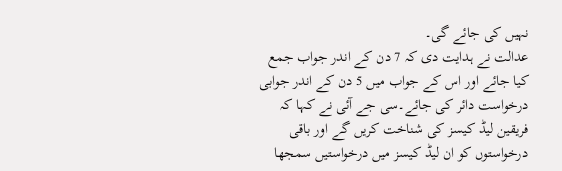نہیں کی جائے گی۔
عدالت نے ہدایت دی کہ 7 دن کے اندر جواب جمع کیا جائے اور اس کے جواب میں 5 دن کے اندر جوابی درخواست دائر کی جائے۔سی جے آئی نے کہا کہ فریقین لیڈ کیسز کی شناخت کریں گے اور باقی درخواستوں کو ان لیڈ کیسز میں درخواستیں سمجھا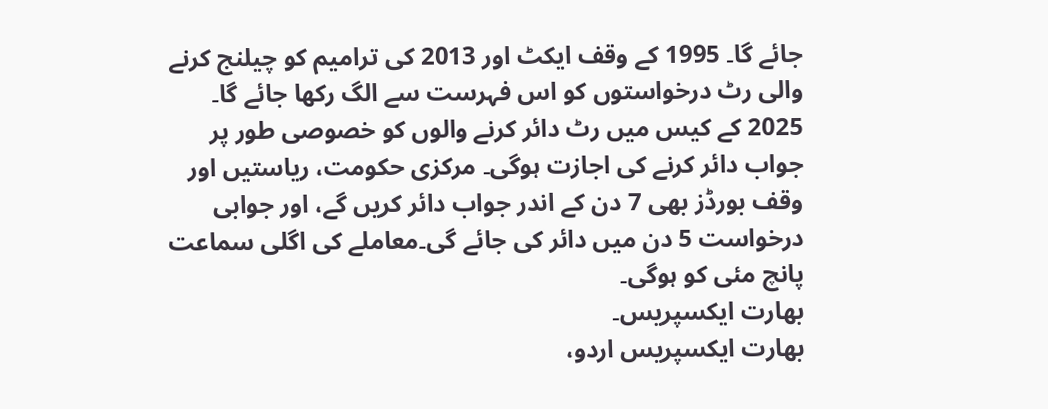جائے گا۔ 1995 کے وقف ایکٹ اور 2013 کی ترامیم کو چیلنج کرنے والی رٹ درخواستوں کو اس فہرست سے الگ رکھا جائے گا۔ 2025 کے کیس میں رٹ دائر کرنے والوں کو خصوصی طور پر جواب دائر کرنے کی اجازت ہوگی۔ مرکزی حکومت، ریاستیں اور وقف بورڈز بھی 7 دن کے اندر جواب دائر کریں گے، اور جوابی درخواست 5 دن میں دائر کی جائے گی۔معاملے کی اگلی سماعت پانچ مئی کو ہوگی۔
بھارت ایکسپریس۔
بھارت ایکسپریس اردو،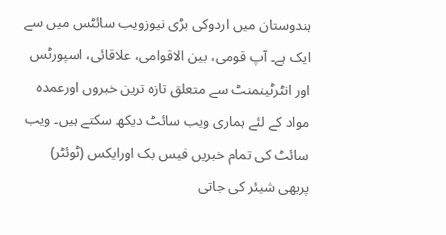ہندوستان میں اردوکی بڑی نیوزویب سائٹس میں سے ایک ہے۔ آپ قومی، بین الاقوامی، علاقائی، اسپورٹس اور انٹرٹینمنٹ سے متعلق تازہ ترین خبروں اورعمدہ مواد کے لئے ہماری ویب سائٹ دیکھ سکتے ہیں۔ ویب سائٹ کی تمام خبریں فیس بک اورایکس (ٹوئٹر) پربھی شیئر کی جاتی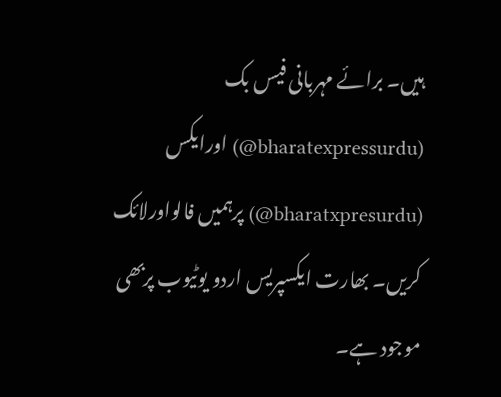ہیں۔ برائے مہربانی فیس بک (bharatexpressurdu@) اورایکس (bharatxpresurdu@) پرہمیں فالواورلائک کریں۔ بھارت ایکسپریس اردو یوٹیوب پربھی موجود ہے۔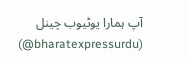آپ ہمارا یوٹیوب چینل (bharatexpressurdu@)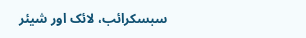سبسکرائب، لائک اور شیئر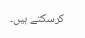کرسکتے ہیں۔